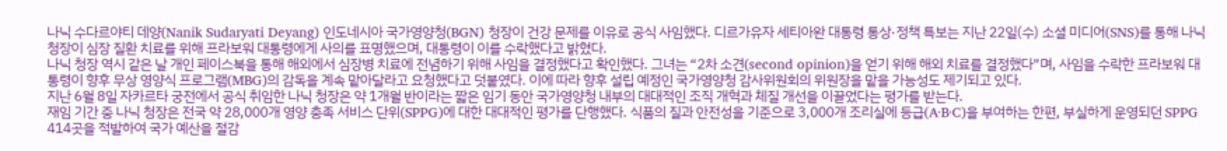나닉 수다르야티 데양(Nanik Sudaryati Deyang) 인도네시아 국가영양청(BGN) 청장이 건강 문제를 이유로 공식 사임했다. 디르가유자 세티아완 대통령 통상·정책 특보는 지난 22일(수) 소셜 미디어(SNS)를 통해 나닉 청장이 심장 질환 치료를 위해 프라보워 대통령에게 사의를 표명했으며, 대통령이 이를 수락했다고 밝혔다.
나닉 청장 역시 같은 날 개인 페이스북을 통해 해외에서 심장병 치료에 전념하기 위해 사임을 결정했다고 확인했다. 그녀는 “2차 소견(second opinion)을 얻기 위해 해외 치료를 결정했다”며, 사임을 수락한 프라보워 대통령이 향후 무상 영양식 프로그램(MBG)의 감독을 계속 맡아달라고 요청했다고 덧붙였다. 이에 따라 향후 설립 예정인 국가영양청 감사위원회의 위원장을 맡을 가능성도 제기되고 있다.
지난 6월 8일 자카르타 궁전에서 공식 취임한 나닉 청장은 약 1개월 반이라는 짧은 임기 동안 국가영양청 내부의 대대적인 조직 개혁과 체질 개선을 이끌었다는 평가를 받는다.
재임 기간 중 나닉 청장은 전국 약 28,000개 영양 충족 서비스 단위(SPPG)에 대한 대대적인 평가를 단행했다. 식품의 질과 안전성을 기준으로 3,000개 조리실에 등급(A·B·C)을 부여하는 한편, 부실하게 운영되던 SPPG 414곳을 적발하여 국가 예산을 절감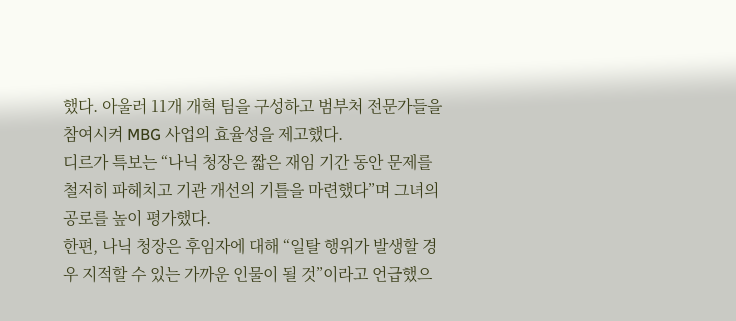했다. 아울러 11개 개혁 팀을 구성하고 범부처 전문가들을 참여시켜 MBG 사업의 효율성을 제고했다.
디르가 특보는 “나닉 청장은 짧은 재임 기간 동안 문제를 철저히 파헤치고 기관 개선의 기틀을 마련했다”며 그녀의 공로를 높이 평가했다.
한편, 나닉 청장은 후임자에 대해 “일탈 행위가 발생할 경우 지적할 수 있는 가까운 인물이 될 것”이라고 언급했으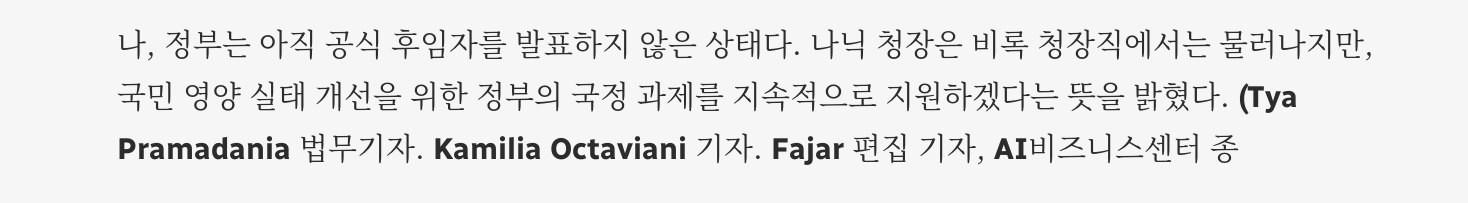나, 정부는 아직 공식 후임자를 발표하지 않은 상태다. 나닉 청장은 비록 청장직에서는 물러나지만, 국민 영양 실태 개선을 위한 정부의 국정 과제를 지속적으로 지원하겠다는 뜻을 밝혔다. (Tya Pramadania 법무기자. Kamilia Octaviani 기자. Fajar 편집 기자, AI비즈니스센터 종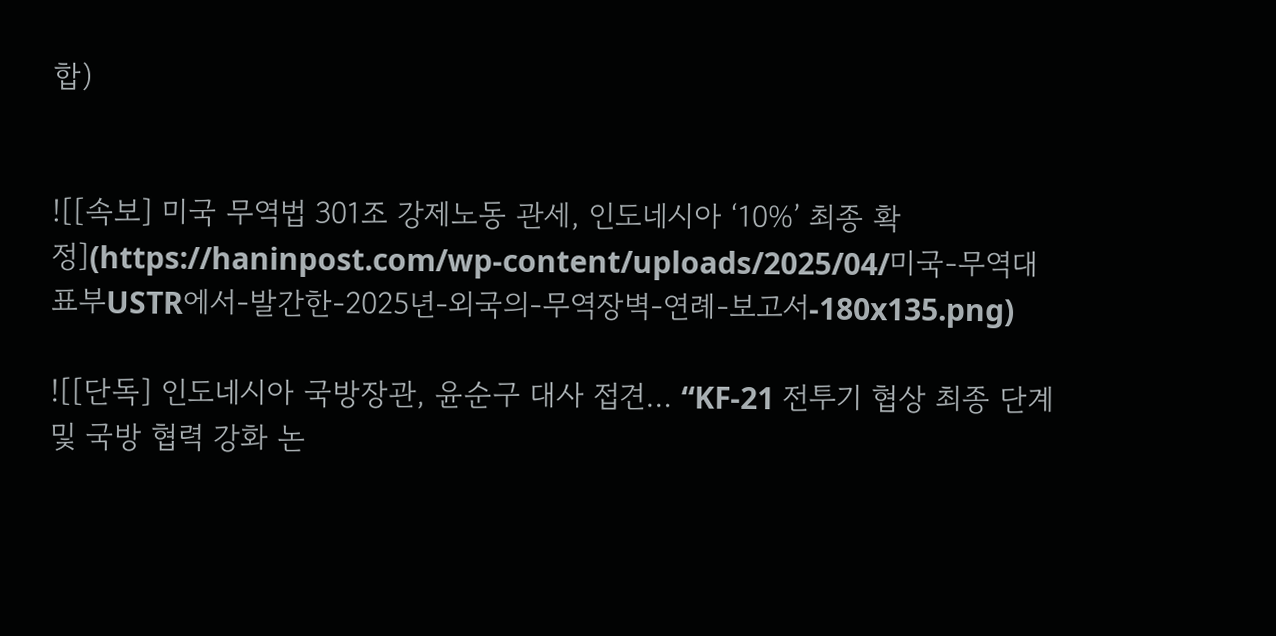합)


![[속보] 미국 무역법 301조 강제노동 관세, 인도네시아 ‘10%’ 최종 확정](https://haninpost.com/wp-content/uploads/2025/04/미국-무역대표부USTR에서-발간한-2025년-외국의-무역장벽-연례-보고서-180x135.png)

![[단독] 인도네시아 국방장관, 윤순구 대사 접견… “KF-21 전투기 협상 최종 단계 및 국방 협력 강화 논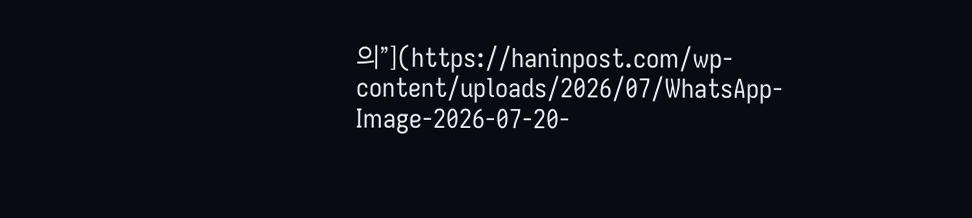의”](https://haninpost.com/wp-content/uploads/2026/07/WhatsApp-Image-2026-07-20-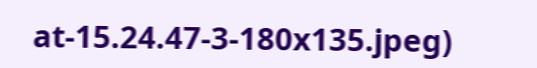at-15.24.47-3-180x135.jpeg)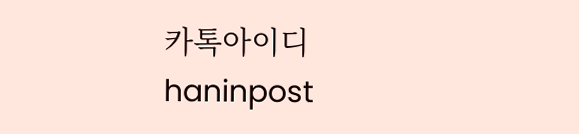카톡아이디 haninpost